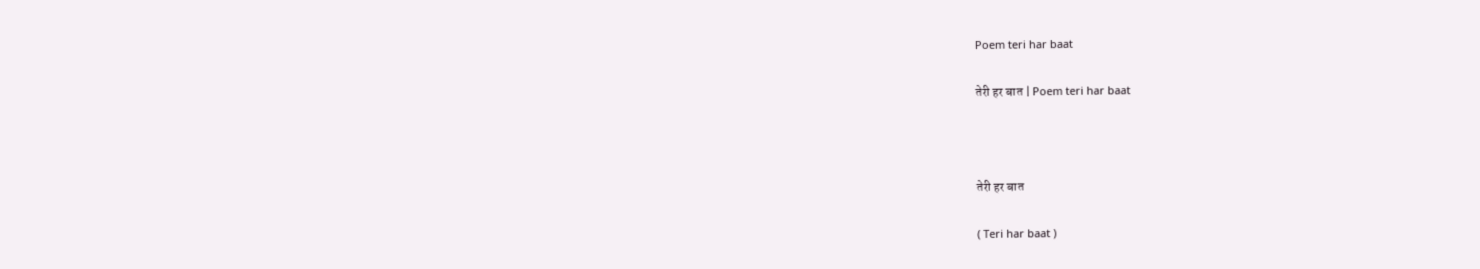Poem teri har baat

तेरी हर बात | Poem teri har baat



तेरी हर बात

( Teri har baat )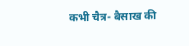कभी चैत्र- बैसाख की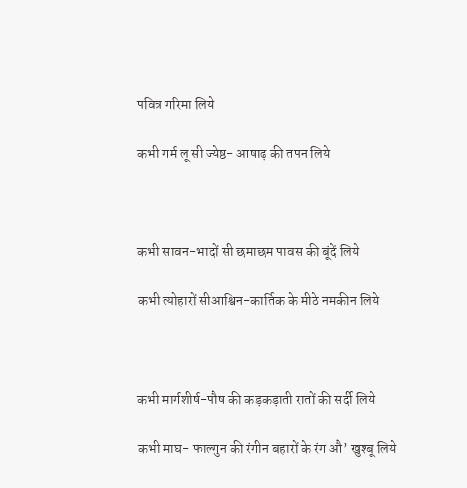पवित्र गरिमा लिये

कभी गर्म लू सी ज्येष्ठ- आषाढ़ की तपन लिये



कभी सावन-भादों सी छमाछम पावस की बूंदें लिये

कभी त्योहारों सीआश्विन-कार्तिक के मीठे नमकीन लिये



कभी मार्गशीर्ष-पौष की कड़कड़ाती रातों की सर्दी लिये

कभी माघ- फाल्गुन की रंगीन बहारों के रंग औ’ खुश्बू लिये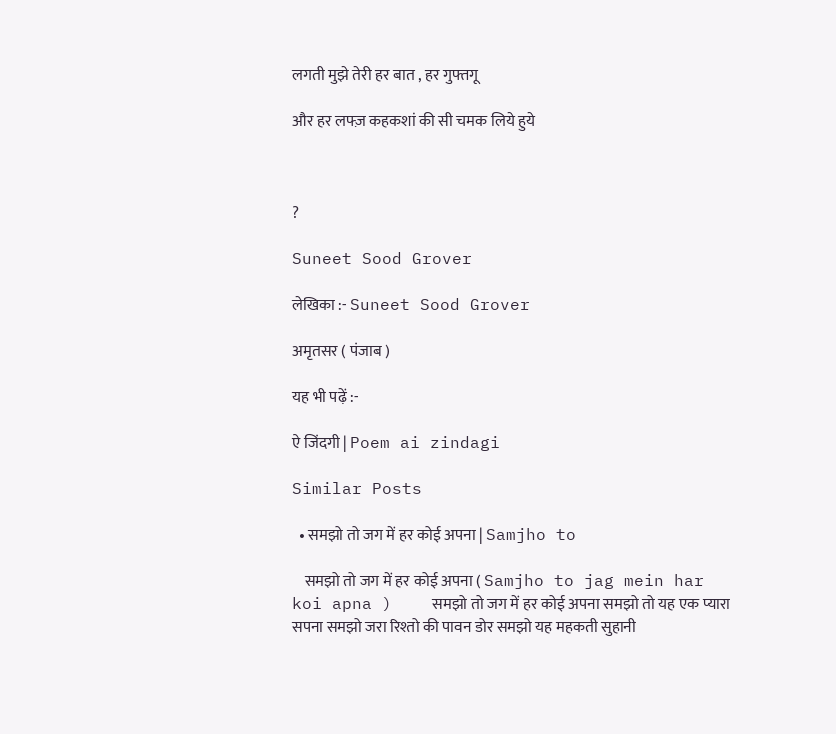लगती मुझे तेरी हर बात , हर गुफ्तगू

और हर लफ्ज़ कहकशां की सी चमक लिये हुये



?

Suneet Sood Grover

लेखिका :- Suneet Sood Grover

अमृतसर ( पंजाब )

यह भी पढ़ें :-

ऐ जिंदगी | Poem ai zindagi

Similar Posts

  • समझो तो जग में हर कोई अपना | Samjho to

    समझो तो जग में हर कोई अपना ( Samjho to jag mein har koi apna )    समझो तो जग में हर कोई अपना समझो तो यह एक प्यारा सपना समझो जरा रिश्तो की पावन डोर समझो यह महकती सुहानी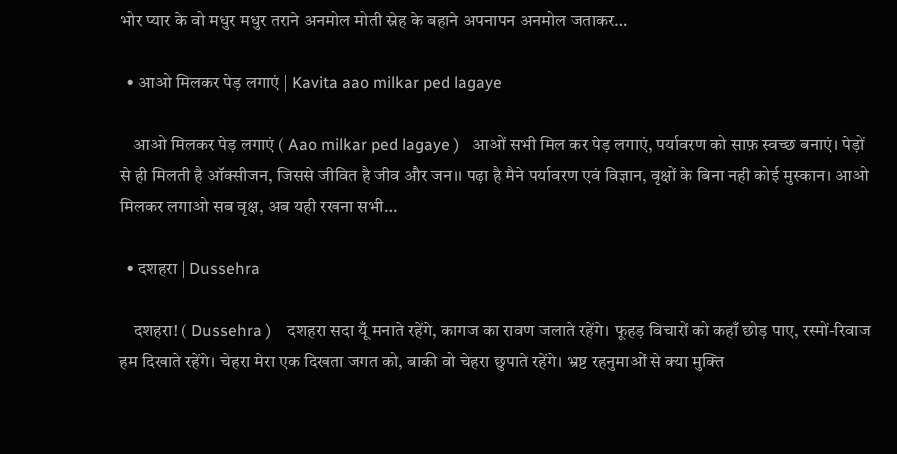भोर प्यार के वो मधुर मधुर तराने अनमोल मोती स्नेह के बहाने अपनापन अनमोल जताकर…

  • आओ मिलकर पेड़ लगाएं | Kavita aao milkar ped lagaye

    आओ मिलकर पेड़ लगाएं ( Aao milkar ped lagaye )   आओं सभी मिल कर पेड़ लगाएं, पर्यावरण को साफ़ स्वच्छ बनाएं। पेड़ों से ही मिलती है ऑक्सीजन, जिससे जीवित है जीव और जन।। पढ़ा है मैने पर्यावरण एवं विज्ञान, वृक्षों के बिना नही कोई मुस्कान। आओ मिलकर लगाओ सब वृक्ष, अब यही रखना सभी…

  • दशहरा | Dussehra

    दशहरा! ( Dussehra )    दशहरा सदा यूँ मनाते रहेंगे, कागज का रावण जलाते रहेंगे। फूहड़ विचारों को कहाँ छोड़ पाए, रस्मों-रिवाज हम दिखाते रहेंगे। चेहरा मेरा एक दिखता जगत को, बाकी वो चेहरा छुपाते रहेंगे। भ्रष्ट रहनुमाओं से क्या मुक्ति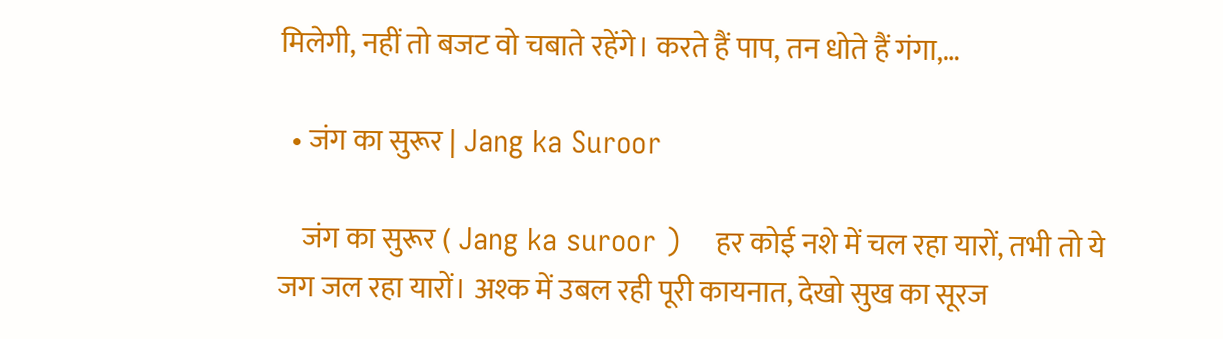मिलेगी, नहीं तो बजट वो चबाते रहेंगे। करते हैं पाप, तन धोते हैं गंगा,…

  • जंग का सुरूर | Jang ka Suroor

    जंग का सुरूर ( Jang ka suroor )    हर कोई नशे में चल रहा यारों, तभी तो ये जग जल रहा यारों। अश्क में उबल रही पूरी कायनात, देखो सुख का सूरज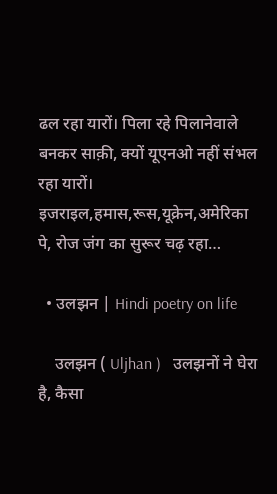ढल रहा यारों। पिला रहे पिलानेवाले बनकर साक़ी, क्यों यूएनओ नहीं संभल रहा यारों। इजराइल,हमास,रूस,यूक्रेन,अमेरिका पे, रोज जंग का सुरूर चढ़ रहा…

  • उलझन | Hindi poetry on life

    उलझन ( Uljhan )   उलझनों ने घेरा है, कैसा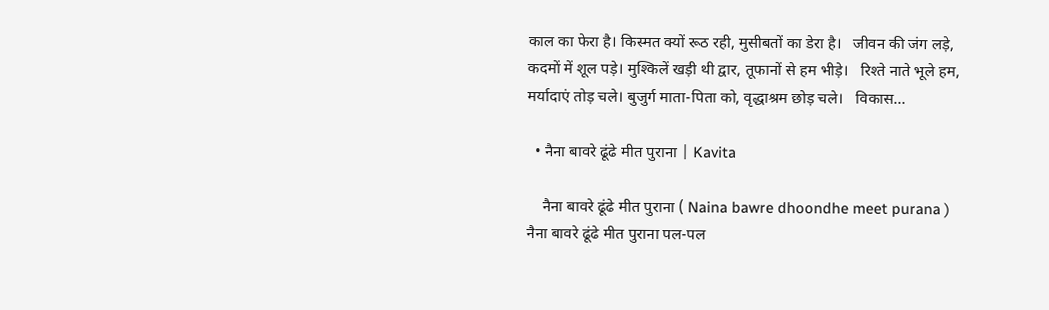काल का फेरा है। किस्मत क्यों रूठ रही, मुसीबतों का डेरा है।   जीवन की जंग लड़े, कदमों में शूल पड़े। मुश्किलें खड़ी थी द्वार, तूफानों से हम भीड़े।   रिश्ते नाते भूले हम, मर्यादाएं तोड़ चले। बुजुर्ग माता-पिता को, वृद्धाश्रम छोड़ चले।   विकास…

  • नैना बावरे ढूंढे मीत पुराना | Kavita

    नैना बावरे ढूंढे मीत पुराना ( Naina bawre dhoondhe meet purana )   नैना बावरे ढूंढे मीत पुराना पल-पल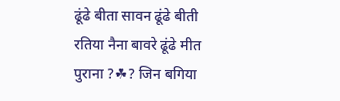ढूंढे बीता सावन ढूंढे बीती रतिया नैना बावरे ढूंढे मीत पुराना ?☘? जिन बगिया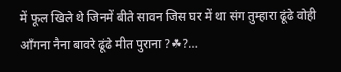में फूल खिले थे जिनमें बीते सावन जिस घर में था संग तुम्हारा ढूंढे वोही आँगना नैना बावरे ढूंढे मीत पुराना ?☘?…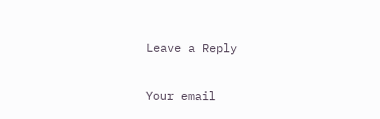Leave a Reply

Your email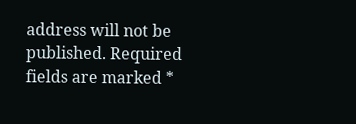address will not be published. Required fields are marked *